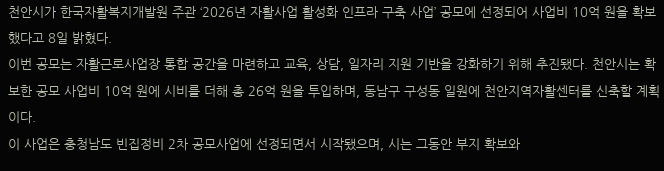천안시가 한국자활복지개발원 주관 ‘2026년 자활사업 활성화 인프라 구축 사업’ 공모에 선정되어 사업비 10억 원을 확보했다고 8일 밝혔다.
이번 공모는 자활근로사업장 통합 공간을 마련하고 교육, 상담, 일자리 지원 기반을 강화하기 위해 추진됐다. 천안시는 확보한 공모 사업비 10억 원에 시비를 더해 총 26억 원을 투입하며, 동남구 구성동 일원에 천안지역자활센터를 신축할 계획이다.
이 사업은 충청남도 빈집정비 2차 공모사업에 선정되면서 시작됐으며, 시는 그동안 부지 확보와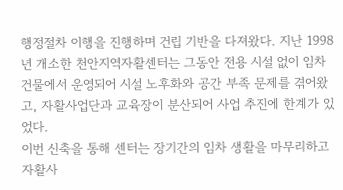행정절차 이행을 진행하며 건립 기반을 다져왔다. 지난 1998년 개소한 천안지역자활센터는 그동안 전용 시설 없이 임차 건물에서 운영되어 시설 노후화와 공간 부족 문제를 겪어왔고, 자활사업단과 교육장이 분산되어 사업 추진에 한계가 있었다.
이번 신축을 통해 센터는 장기간의 임차 생활을 마무리하고 자활사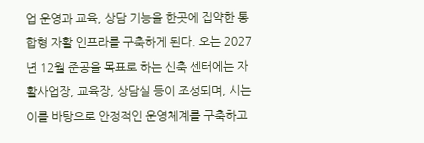업 운영과 교육, 상담 기능을 한곳에 집약한 통합형 자활 인프라를 구축하게 된다. 오는 2027년 12월 준공을 목표로 하는 신축 센터에는 자활사업장, 교육장, 상담실 등이 조성되며, 시는 이를 바탕으로 안정적인 운영체계를 구축하고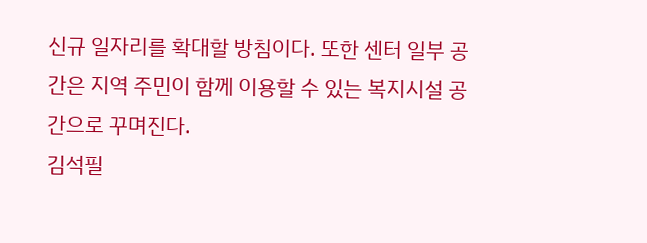신규 일자리를 확대할 방침이다. 또한 센터 일부 공간은 지역 주민이 함께 이용할 수 있는 복지시설 공간으로 꾸며진다.
김석필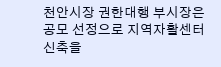천안시장 권한대행 부시장은 공모 선정으로 지역자활센터 신축을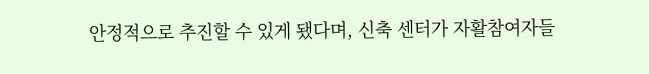안정적으로 추진할 수 있게 됐다며, 신축 센터가 자활참여자들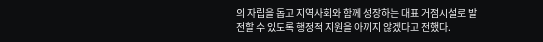의 자립을 돕고 지역사회와 함께 성장하는 대표 거점시설로 발전할 수 있도록 행정적 지원을 아끼지 않겠다고 전했다.